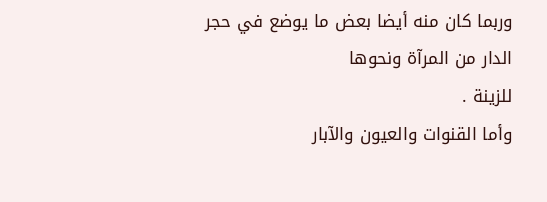وربما كان منه أيضا بعض ما يوضع في حجر الدار من المرآة ونحوها
للزينة .
وأما القنوات والعيون والآبار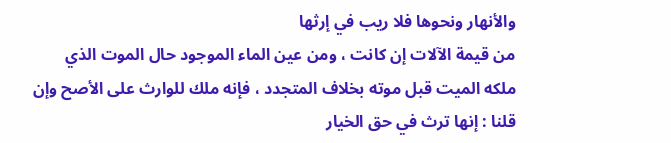والأنهار ونحوها فلا ريب في إرثها
من قيمة الآلات إن كانت ، ومن عين الماء الموجود حال الموت الذي
ملكه الميت قبل موته بخلاف المتجدد ، فإنه ملك للوارث على الأصح وإن
قلنا : إنها ترث في حق الخيار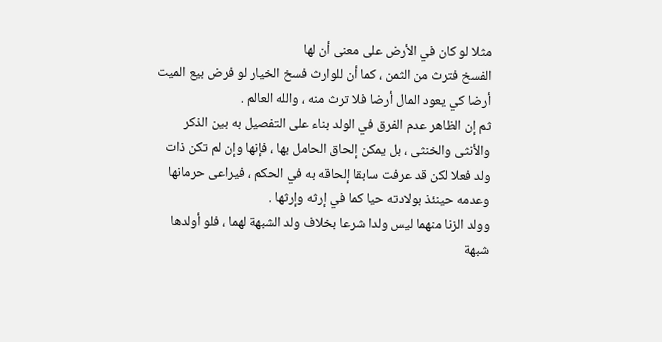مثلا لو كان في الأرض على معنى أن لها
الفسخ فترث من الثمن ، كما أن للوارث فسخ الخيار لو فرض بيع الميت
أرضا كي يعود المال أرضا فلا ترث منه ، والله العالم .
ثم إن الظاهر عدم الفرق في الولد بناء على التفصيل به بين الذكر
والأنثى والخنثى ، بل يمكن إلحاق الحامل بها ، فإنها وإن لم تكن ذات
ولد فعلا لكن قد عرفت سابقا إلحاقه به في الحكم ، فيراعى حرمانها
وعدمه حينئذ بولادته حيا كما في إرثه وإرثها .
وولد الزنا منهما ليس ولدا شرعا بخلاف ولد الشبهة لهما ، فلو أولدها
شبهة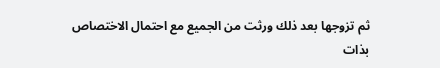ثم تزوجها بعد ذلك ورثت من الجميع مع احتمال الاختصاص بذات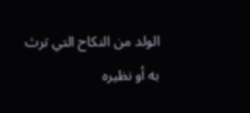الولد من النكاح التي ترث به أو نظيره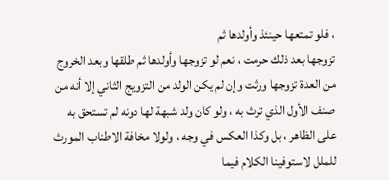، فلو تمتعها حينئذ وأولدها ثم
تزوجها بعد ذلك حرمت ، نعم لو تزوجها وأولدها ثم طلقها وبعد الخروج
من العدة تزوجها ورثت وإن لم يكن الولد من التزويج الثاني إلا أنه من
صنف الأول الذي ترث به ، ولو كان ولد شبهة لها دونه لم تستحق به
على الظاهر ، بل وكذا العكس في وجه ، ولولا مخافة الاطناب المورث
للملل لاستوفينا الكلام فيما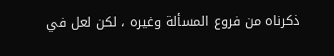ذكرناه من فروع المسألة وغيره ، لكن لعل في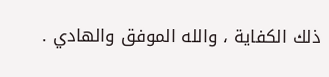ذلك الكفاية ، والله الموفق والهادي .